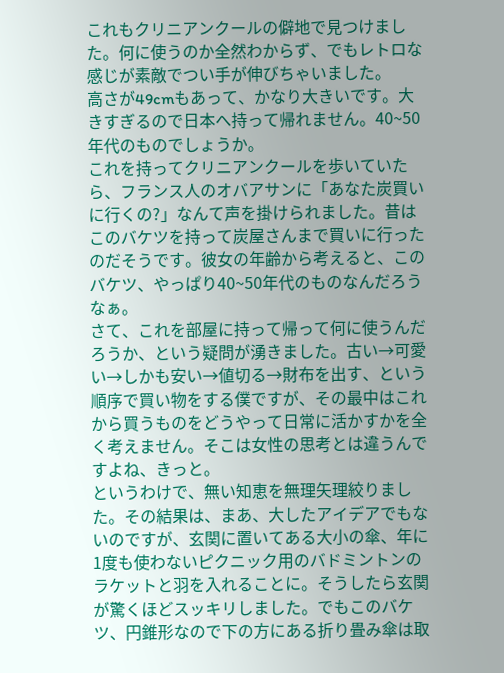これもクリニアンクールの僻地で見つけました。何に使うのか全然わからず、でもレトロな感じが素敵でつい手が伸びちゃいました。
高さが49cmもあって、かなり大きいです。大きすぎるので日本へ持って帰れません。40~50年代のものでしょうか。
これを持ってクリニアンクールを歩いていたら、フランス人のオバアサンに「あなた炭買いに行くの?」なんて声を掛けられました。昔はこのバケツを持って炭屋さんまで買いに行ったのだそうです。彼女の年齢から考えると、このバケツ、やっぱり40~50年代のものなんだろうなぁ。
さて、これを部屋に持って帰って何に使うんだろうか、という疑問が湧きました。古い→可愛い→しかも安い→値切る→財布を出す、という順序で買い物をする僕ですが、その最中はこれから買うものをどうやって日常に活かすかを全く考えません。そこは女性の思考とは違うんですよね、きっと。
というわけで、無い知恵を無理矢理絞りました。その結果は、まあ、大したアイデアでもないのですが、玄関に置いてある大小の傘、年に1度も使わないピクニック用のバドミントンのラケットと羽を入れることに。そうしたら玄関が驚くほどスッキリしました。でもこのバケツ、円錐形なので下の方にある折り畳み傘は取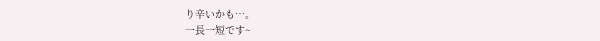り辛いかも…。
一長一短です~